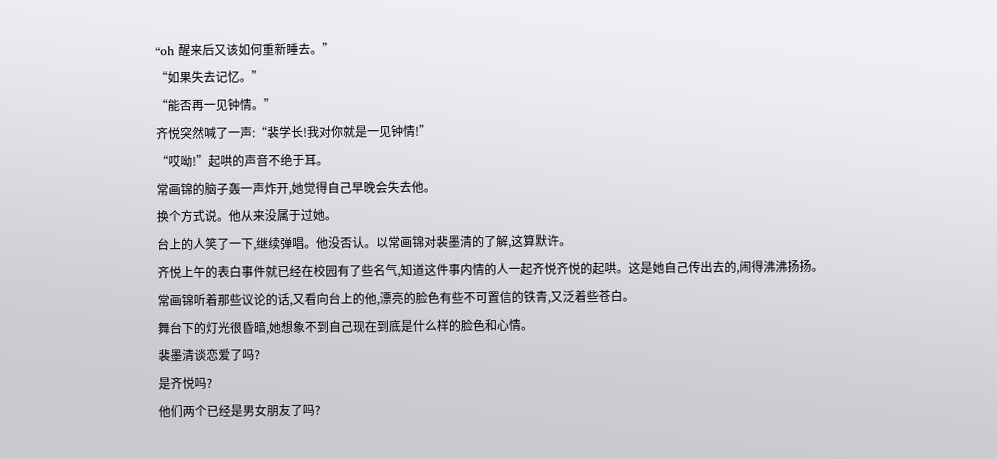“oh 醒来后又该如何重新睡去。”
“如果失去记忆。”
“能否再一见钟情。”
齐悦突然喊了一声:“裴学长!我对你就是一见钟情!”
“哎呦!”起哄的声音不绝于耳。
常画锦的脑子轰一声炸开,她觉得自己早晚会失去他。
换个方式说。他从来没属于过她。
台上的人笑了一下,继续弹唱。他没否认。以常画锦对裴墨清的了解,这算默许。
齐悦上午的表白事件就已经在校园有了些名气,知道这件事内情的人一起齐悦齐悦的起哄。这是她自己传出去的,闹得沸沸扬扬。
常画锦听着那些议论的话,又看向台上的他,漂亮的脸色有些不可置信的铁青,又泛着些苍白。
舞台下的灯光很昏暗,她想象不到自己现在到底是什么样的脸色和心情。
裴墨清谈恋爱了吗?
是齐悦吗?
他们两个已经是男女朋友了吗?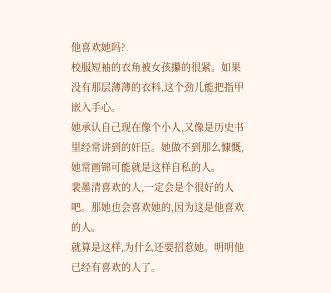他喜欢她吗?
校服短袖的衣角被女孩攥的很紧。如果没有那层薄薄的衣料,这个劲儿能把指甲嵌入手心。
她承认自己现在像个小人,又像是历史书里经常讲到的奸臣。她做不到那么慷慨,她常画锦可能就是这样自私的人。
裴墨清喜欢的人,一定会是个很好的人吧。那她也会喜欢她的,因为这是他喜欢的人。
就算是这样,为什么还要招惹她。明明他已经有喜欢的人了。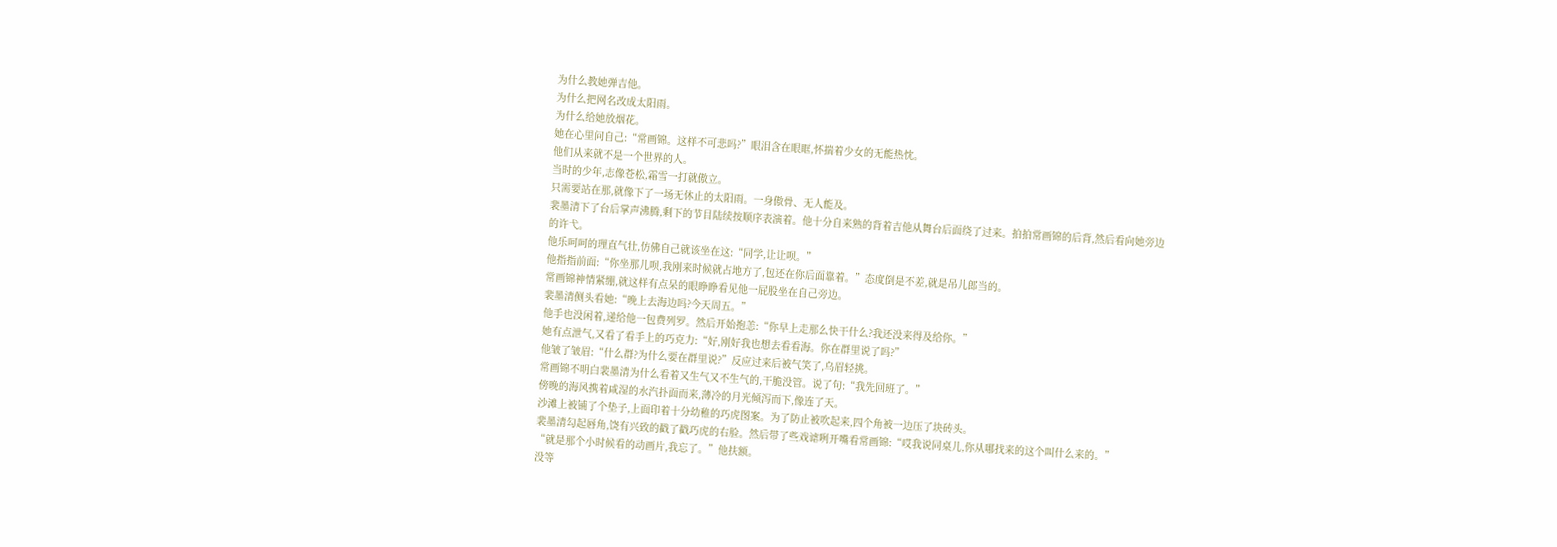为什么教她弹吉他。
为什么把网名改成太阳雨。
为什么给她放烟花。
她在心里问自己:“常画锦。这样不可悲吗?”眼泪含在眼眶,怀揣着少女的无能热忱。
他们从来就不是一个世界的人。
当时的少年,志像苍松,霜雪一打就傲立。
只需要站在那,就像下了一场无休止的太阳雨。一身傲骨、无人能及。
裴墨清下了台后掌声沸腾,剩下的节目陆续按顺序表演着。他十分自来熟的背着吉他从舞台后面绕了过来。拍拍常画锦的后背,然后看向她旁边的许弋。
他乐呵呵的理直气壮,仿佛自己就该坐在这:“同学,让让呗。”
他指指前面:“你坐那儿呗,我刚来时候就占地方了,包还在你后面靠着。”态度倒是不差,就是吊儿郎当的。
常画锦神情紧绷,就这样有点呆的眼睁睁看见他一屁股坐在自己旁边。
裴墨清侧头看她:“晚上去海边吗?今天周五。”
他手也没闲着,递给他一包费列罗。然后开始抱恙:“你早上走那么快干什么?我还没来得及给你。”
她有点泄气,又看了看手上的巧克力:“好,刚好我也想去看看海。你在群里说了吗?”
他皱了皱眉:“什么群?为什么要在群里说?”反应过来后被气笑了,乌眉轻挑。
常画锦不明白裴墨清为什么看着又生气又不生气的,干脆没管。说了句:“我先回班了。”
傍晚的海风携着咸湿的水汽扑面而来,薄冷的月光倾泻而下,像连了天。
沙滩上被铺了个垫子,上面印着十分幼稚的巧虎图案。为了防止被吹起来,四个角被一边压了块砖头。
裴墨清勾起唇角,饶有兴致的戳了戳巧虎的右脸。然后带了些戏谑咧开嘴看常画锦:“哎我说同桌儿,你从哪找来的这个叫什么来的。”
“就是那个小时候看的动画片,我忘了。”他扶额。
没等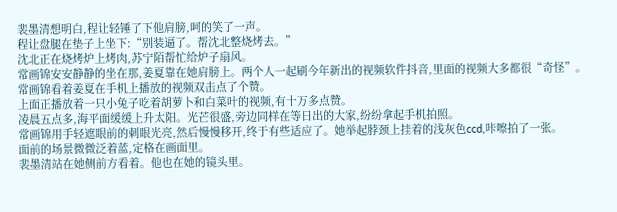裴墨清想明白,程让轻锤了下他肩膀,呵的笑了一声。
程让盘腿在垫子上坐下:“别装逼了。帮沈北整烧烤去。”
沈北正在烧烤炉上烤肉,苏宁陌帮忙给炉子扇风。
常画锦安安静静的坐在那,姜夏靠在她肩膀上。两个人一起刷今年新出的视频软件抖音,里面的视频大多都很“奇怪”。
常画锦看着姜夏在手机上播放的视频双击点了个赞。
上面正播放着一只小兔子吃着胡萝卜和白菜叶的视频,有十万多点赞。
凌晨五点多,海平面缓缓上升太阳。光芒很盛,旁边同样在等日出的大家,纷纷拿起手机拍照。
常画锦用手轻遮眼前的刺眼光亮,然后慢慢移开,终于有些适应了。她举起脖颈上挂着的浅灰色ccd,咔嚓拍了一张。
面前的场景微微泛着蓝,定格在画面里。
裴墨清站在她侧前方看着。他也在她的镜头里。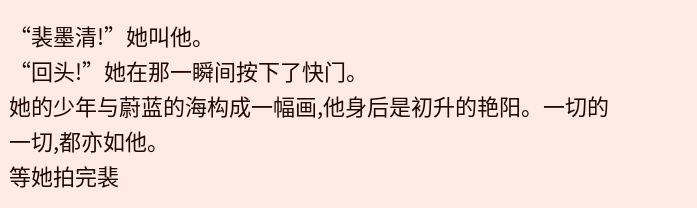“裴墨清!”她叫他。
“回头!”她在那一瞬间按下了快门。
她的少年与蔚蓝的海构成一幅画,他身后是初升的艳阳。一切的一切,都亦如他。
等她拍完裴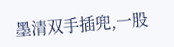墨清双手插兜,一股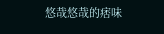悠哉悠哉的痞味